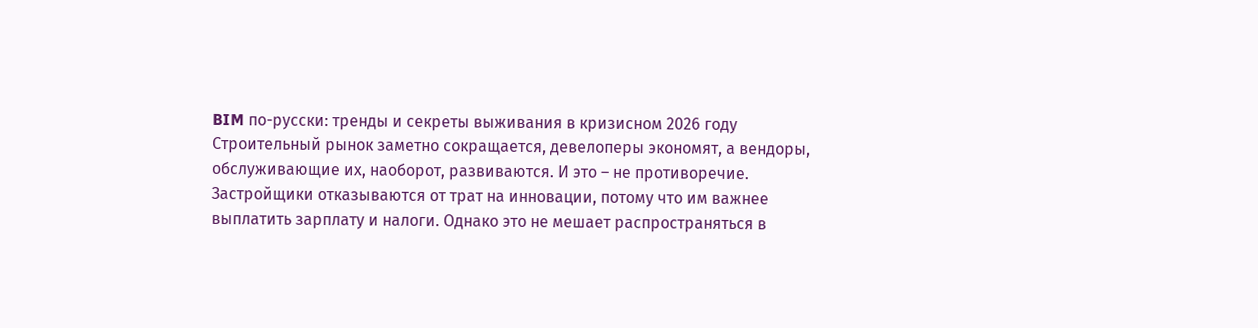BIM по-русски: тренды и секреты выживания в кризисном 2026 году
Строительный рынок заметно сокращается, девелоперы экономят, а вендоры, обслуживающие их, наоборот, развиваются. И это – не противоречие.
Застройщики отказываются от трат на инновации, потому что им важнее выплатить зарплату и налоги. Однако это не мешает распространяться в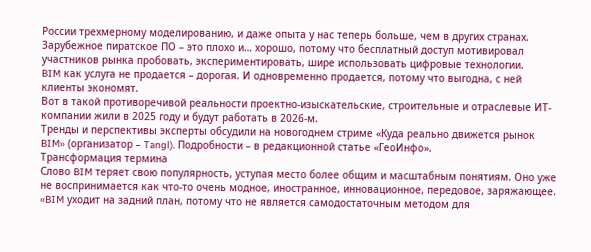России трехмерному моделированию, и даже опыта у нас теперь больше, чем в других странах.
Зарубежное пиратское ПО – это плохо и… хорошо, потому что бесплатный доступ мотивировал участников рынка пробовать, экспериментировать, шире использовать цифровые технологии.
BIM как услуга не продается – дорогая. И одновременно продается, потому что выгодна, с ней клиенты экономят.
Вот в такой противоречивой реальности проектно-изыскательские, строительные и отраслевые ИТ-компании жили в 2025 году и будут работать в 2026-м.
Тренды и перспективы эксперты обсудили на новогоднем стриме «Куда реально движется рынок BIM» (организатор – Tangl). Подробности – в редакционной статье «ГеоИнфо».
Трансформация термина
Слово BIM теряет свою популярность, уступая место более общим и масштабным понятиям. Оно уже не воспринимается как что-то очень модное, иностранное, инновационное, передовое, заряжающее.
«BIM уходит на задний план, потому что не является самодостаточным методом для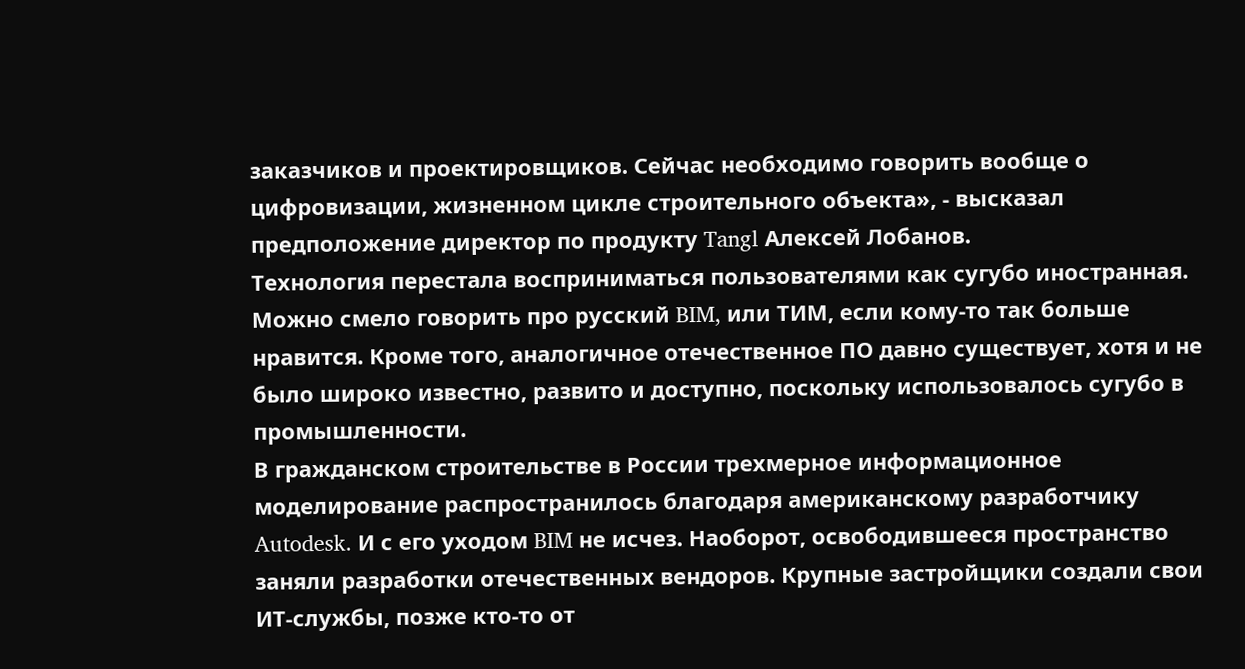заказчиков и проектировщиков. Сейчас необходимо говорить вообще о цифровизации, жизненном цикле строительного объекта», - высказал предположение директор по продукту Tangl Алексей Лобанов.
Технология перестала восприниматься пользователями как сугубо иностранная. Можно смело говорить про русский BIM, или ТИМ, если кому-то так больше нравится. Кроме того, аналогичное отечественное ПО давно существует, хотя и не было широко известно, развито и доступно, поскольку использовалось сугубо в промышленности.
В гражданском строительстве в России трехмерное информационное моделирование распространилось благодаря американскому разработчику Autodesk. И с его уходом BIM не исчез. Наоборот, освободившееся пространство заняли разработки отечественных вендоров. Крупные застройщики создали свои ИТ-службы, позже кто-то от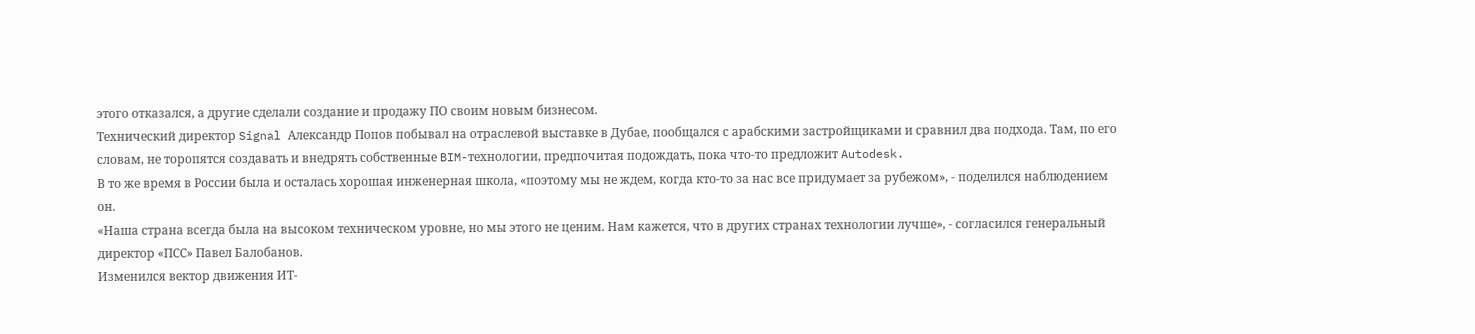этого отказался, а другие сделали создание и продажу ПО своим новым бизнесом.
Технический директор Signal Александр Попов побывал на отраслевой выставке в Дубае, пообщался с арабскими застройщиками и сравнил два подхода. Там, по его словам, не торопятся создавать и внедрять собственные BIM-технологии, предпочитая подождать, пока что-то предложит Autodesk.
В то же время в России была и осталась хорошая инженерная школа, «поэтому мы не ждем, когда кто-то за нас все придумает за рубежом», - поделился наблюдением он.
«Наша страна всегда была на высоком техническом уровне, но мы этого не ценим. Нам кажется, что в других странах технологии лучше», - согласился генеральный директор «ПСС» Павел Балобанов.
Изменился вектор движения ИТ-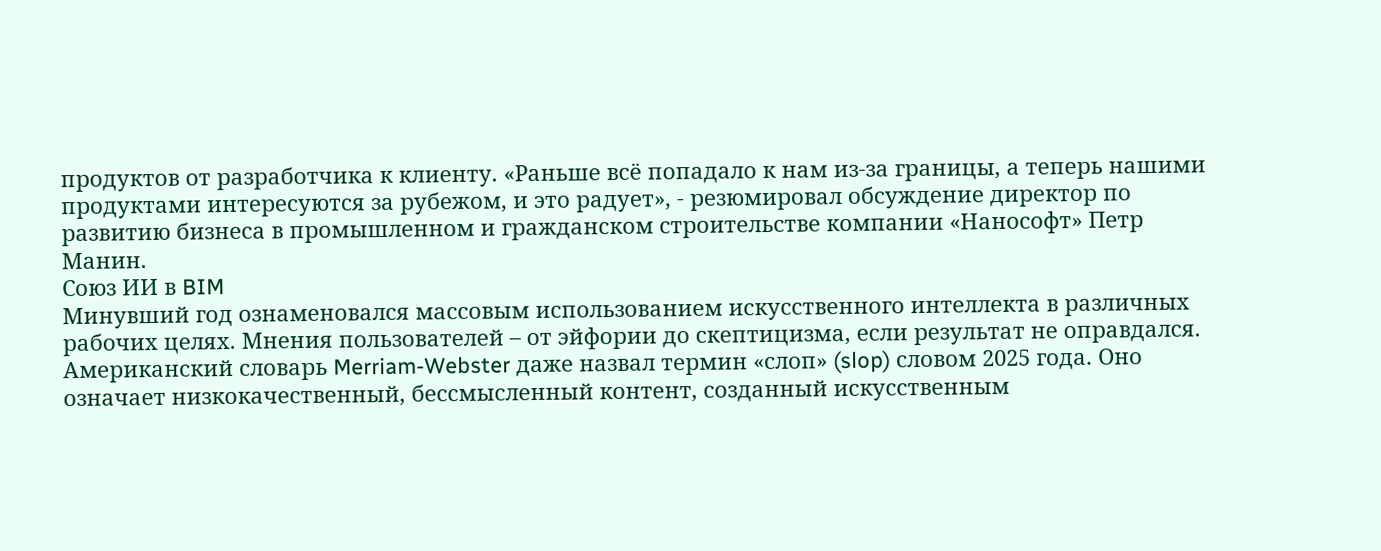продуктов от разработчика к клиенту. «Раньше всё попадало к нам из-за границы, а теперь нашими продуктами интересуются за рубежом, и это радует», - резюмировал обсуждение директор по развитию бизнеса в промышленном и гражданском строительстве компании «Нанософт» Петр Манин.
Союз ИИ в BIM
Минувший год ознаменовался массовым использованием искусственного интеллекта в различных рабочих целях. Мнения пользователей – от эйфории до скептицизма, если результат не оправдался.
Американский словарь Merriam-Webster даже назвал термин «слоп» (slop) словом 2025 года. Оно означает низкокачественный, бессмысленный контент, созданный искусственным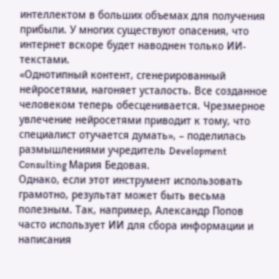интеллектом в больших объемах для получения прибыли. У многих существуют опасения, что интернет вскоре будет наводнен только ИИ-текстами.
«Однотипный контент, сгенерированный нейросетями, нагоняет усталость. Все созданное человеком теперь обесценивается. Чрезмерное увлечение нейросетями приводит к тому, что специалист отучается думать», – поделилась размышлениями учредитель Development Consulting Мария Бедовая.
Однако, если этот инструмент использовать грамотно, результат может быть весьма полезным. Так, например, Александр Попов часто использует ИИ для сбора информации и написания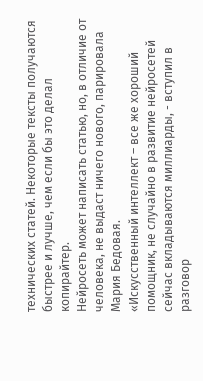технических статей. Некоторые тексты получаются быстрее и лучше, чем если бы это делал копирайтер.
Нейросеть может написать статью, но, в отличие от человека, не выдаст ничего нового, парировала Мария Бедовая.
«Искусственный интеллект – все же хороший помощник, не случайно в развитие нейросетей сейчас вкладываются миллиарды, - вступил в разговор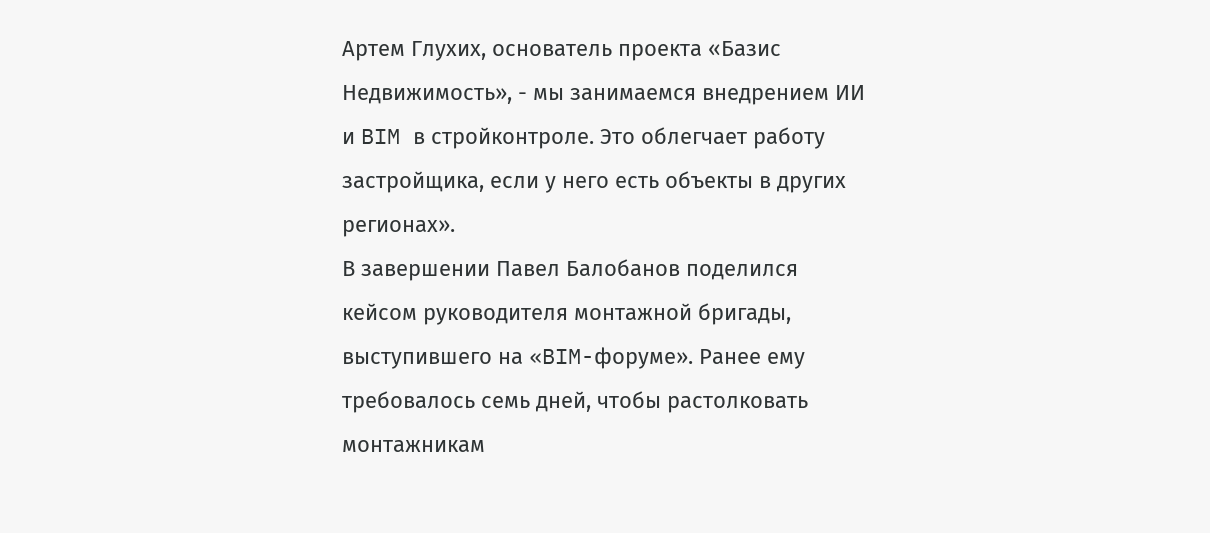Артем Глухих, основатель проекта «Базис Недвижимость», - мы занимаемся внедрением ИИ и BIM в стройконтроле. Это облегчает работу застройщика, если у него есть объекты в других регионах».
В завершении Павел Балобанов поделился кейсом руководителя монтажной бригады, выступившего на «BIM-форуме». Ранее ему требовалось семь дней, чтобы растолковать монтажникам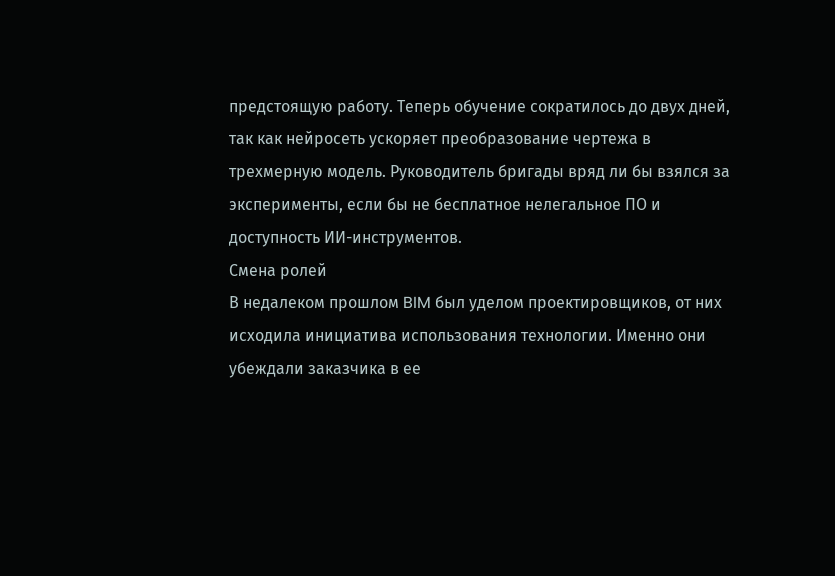предстоящую работу. Теперь обучение сократилось до двух дней, так как нейросеть ускоряет преобразование чертежа в трехмерную модель. Руководитель бригады вряд ли бы взялся за эксперименты, если бы не бесплатное нелегальное ПО и доступность ИИ-инструментов.
Смена ролей
В недалеком прошлом BIM был уделом проектировщиков, от них исходила инициатива использования технологии. Именно они убеждали заказчика в ее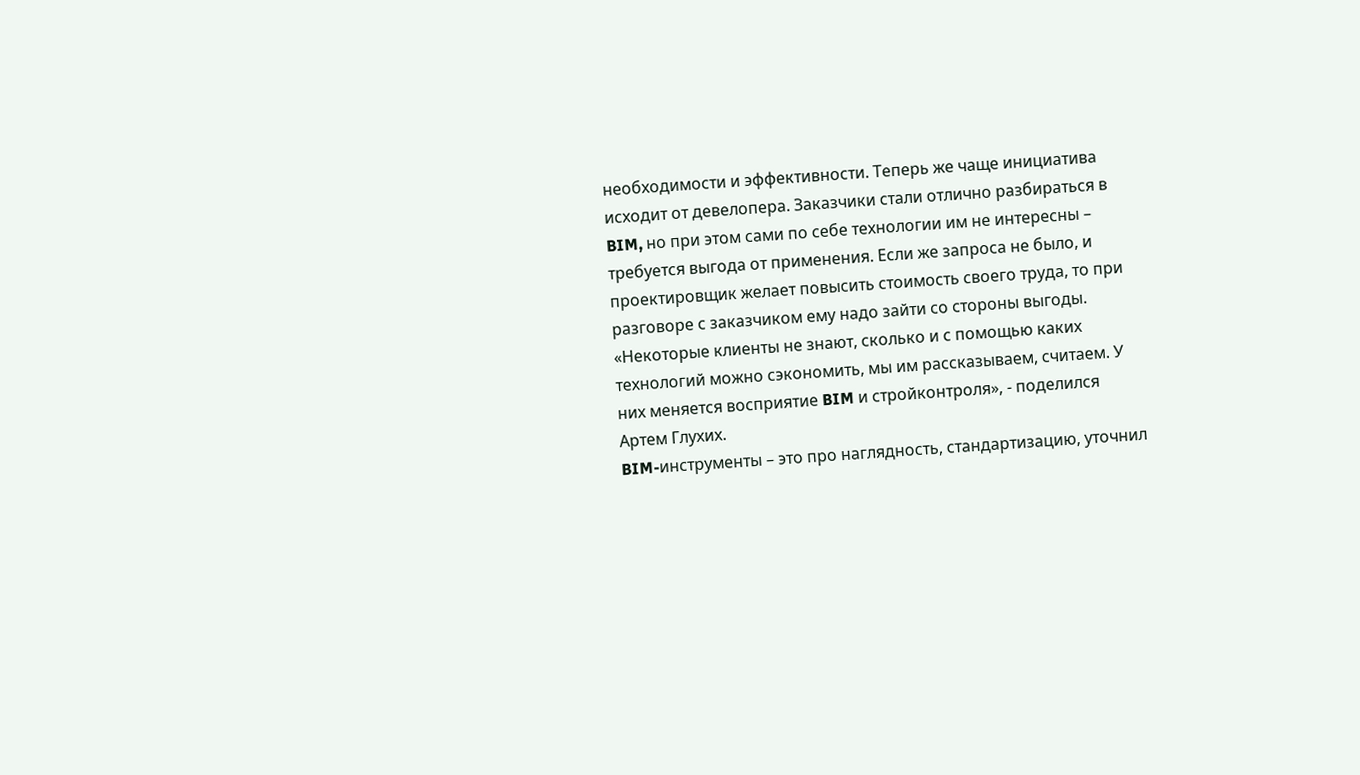необходимости и эффективности. Теперь же чаще инициатива исходит от девелопера. Заказчики стали отлично разбираться в BIM, но при этом сами по себе технологии им не интересны – требуется выгода от применения. Если же запроса не было, и проектировщик желает повысить стоимость своего труда, то при разговоре с заказчиком ему надо зайти со стороны выгоды.
«Некоторые клиенты не знают, сколько и с помощью каких технологий можно сэкономить, мы им рассказываем, считаем. У них меняется восприятие BIM и стройконтроля», - поделился Артем Глухих.
BIM-инструменты – это про наглядность, стандартизацию, уточнил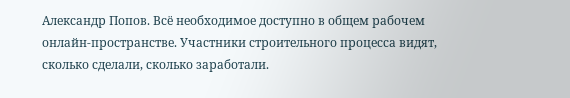Александр Попов. Всё необходимое доступно в общем рабочем онлайн-пространстве. Участники строительного процесса видят, сколько сделали, сколько заработали.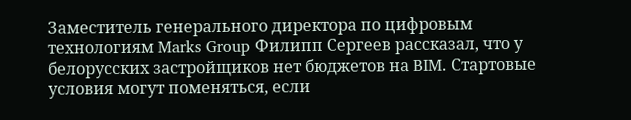Заместитель генерального директора по цифровым технологиям Marks Group Филипп Сергеев рассказал, что у белорусских застройщиков нет бюджетов на BIM. Стартовые условия могут поменяться, если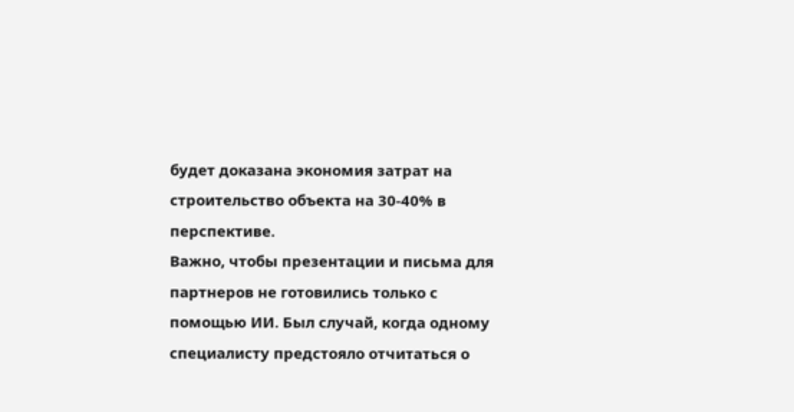будет доказана экономия затрат на строительство объекта на 30-40% в перспективе.
Важно, чтобы презентации и письма для партнеров не готовились только с помощью ИИ. Был случай, когда одному специалисту предстояло отчитаться о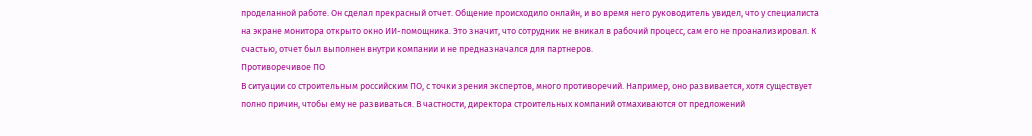проделанной работе. Он сделал прекрасный отчет. Общение происходило онлайн, и во время него руководитель увидел, что у специалиста на экране монитора открыто окно ИИ-помощника. Это значит, что сотрудник не вникал в рабочий процесс, сам его не проанализировал. К счастью, отчет был выполнен внутри компании и не предназначался для партнеров.
Противоречивое ПО
В ситуации со строительным российским ПО, с точки зрения экспертов, много противоречий. Например, оно развивается, хотя существует полно причин, чтобы ему не развиваться. В частности, директора строительных компаний отмахиваются от предложений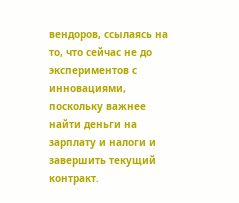вендоров, ссылаясь на то, что сейчас не до экспериментов с инновациями, поскольку важнее найти деньги на зарплату и налоги и завершить текущий контракт.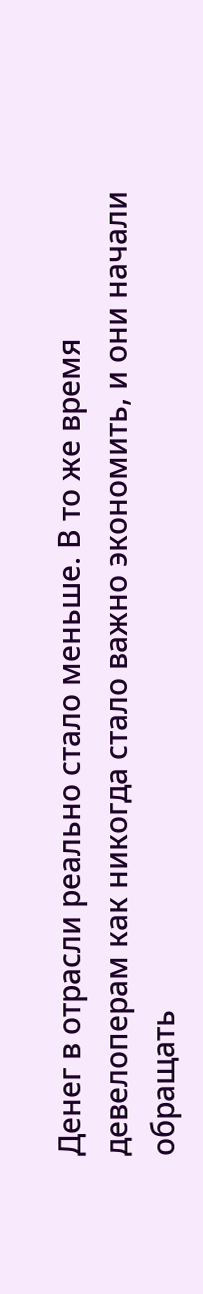Денег в отрасли реально стало меньше. В то же время девелоперам как никогда стало важно экономить, и они начали обращать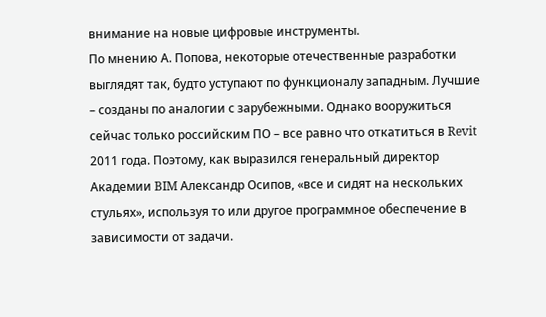внимание на новые цифровые инструменты.
По мнению А. Попова, некоторые отечественные разработки выглядят так, будто уступают по функционалу западным. Лучшие – созданы по аналогии с зарубежными. Однако вооружиться сейчас только российским ПО – все равно что откатиться в Revit 2011 года. Поэтому, как выразился генеральный директор Академии BIM Александр Осипов, «все и сидят на нескольких стульях», используя то или другое программное обеспечение в зависимости от задачи.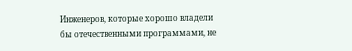Инженеров, которые хорошо владели бы отечественными программами, не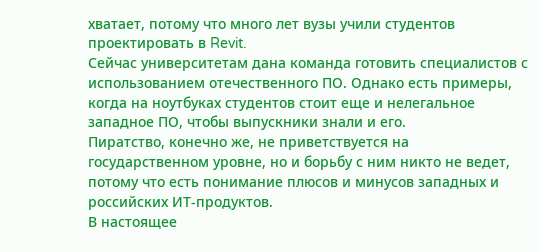хватает, потому что много лет вузы учили студентов проектировать в Revit.
Сейчас университетам дана команда готовить специалистов с использованием отечественного ПО. Однако есть примеры, когда на ноутбуках студентов стоит еще и нелегальное западное ПО, чтобы выпускники знали и его.
Пиратство, конечно же, не приветствуется на государственном уровне, но и борьбу с ним никто не ведет, потому что есть понимание плюсов и минусов западных и российских ИТ-продуктов.
В настоящее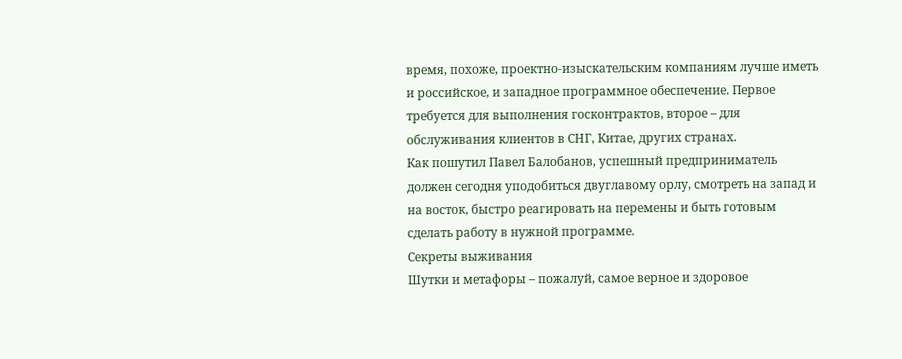время, похоже, проектно-изыскательским компаниям лучше иметь и российское, и западное программное обеспечение. Первое требуется для выполнения госконтрактов, второе – для обслуживания клиентов в СНГ, Китае, других странах.
Как пошутил Павел Балобанов, успешный предприниматель должен сегодня уподобиться двуглавому орлу, смотреть на запад и на восток, быстро реагировать на перемены и быть готовым сделать работу в нужной программе.
Секреты выживания
Шутки и метафоры – пожалуй, самое верное и здоровое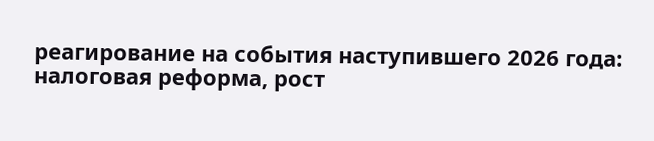реагирование на события наступившего 2026 года: налоговая реформа, рост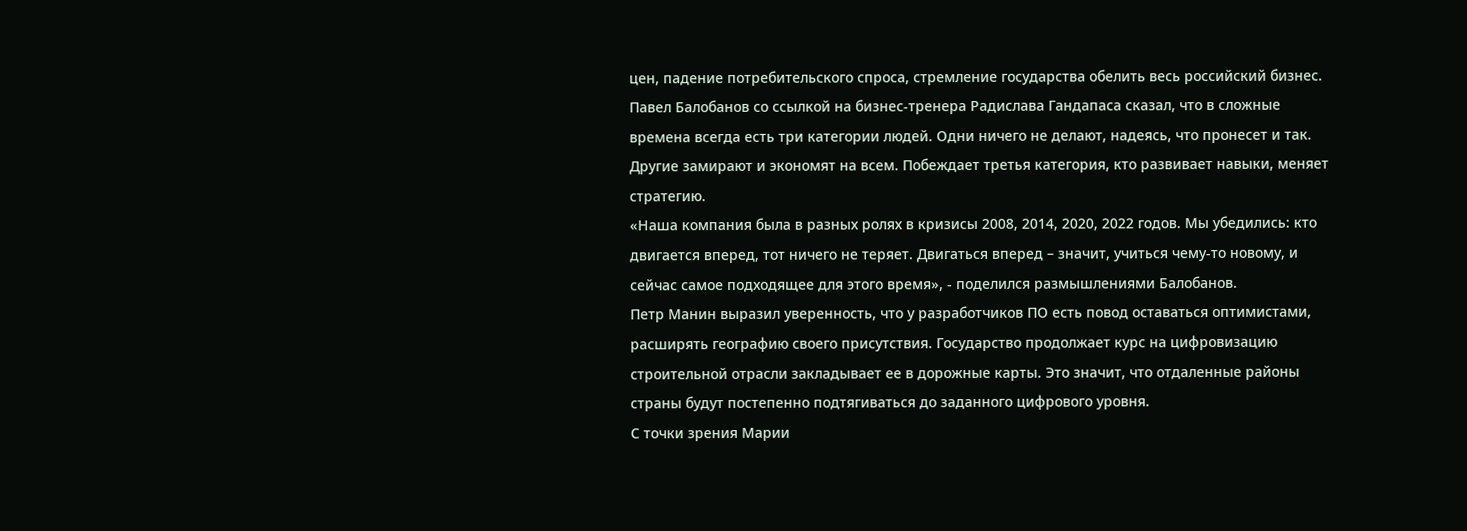цен, падение потребительского спроса, стремление государства обелить весь российский бизнес.
Павел Балобанов со ссылкой на бизнес-тренера Радислава Гандапаса сказал, что в сложные времена всегда есть три категории людей. Одни ничего не делают, надеясь, что пронесет и так. Другие замирают и экономят на всем. Побеждает третья категория, кто развивает навыки, меняет стратегию.
«Наша компания была в разных ролях в кризисы 2008, 2014, 2020, 2022 годов. Мы убедились: кто двигается вперед, тот ничего не теряет. Двигаться вперед – значит, учиться чему-то новому, и сейчас самое подходящее для этого время», - поделился размышлениями Балобанов.
Петр Манин выразил уверенность, что у разработчиков ПО есть повод оставаться оптимистами, расширять географию своего присутствия. Государство продолжает курс на цифровизацию строительной отрасли закладывает ее в дорожные карты. Это значит, что отдаленные районы страны будут постепенно подтягиваться до заданного цифрового уровня.
С точки зрения Марии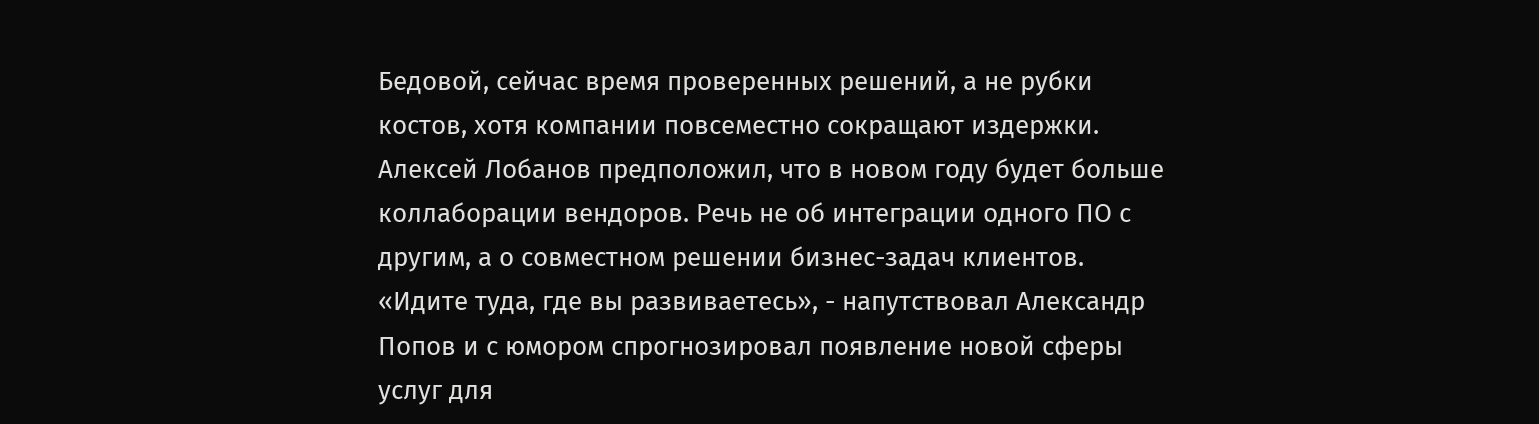Бедовой, сейчас время проверенных решений, а не рубки костов, хотя компании повсеместно сокращают издержки.
Алексей Лобанов предположил, что в новом году будет больше коллаборации вендоров. Речь не об интеграции одного ПО с другим, а о совместном решении бизнес-задач клиентов.
«Идите туда, где вы развиваетесь», - напутствовал Александр Попов и с юмором спрогнозировал появление новой сферы услуг для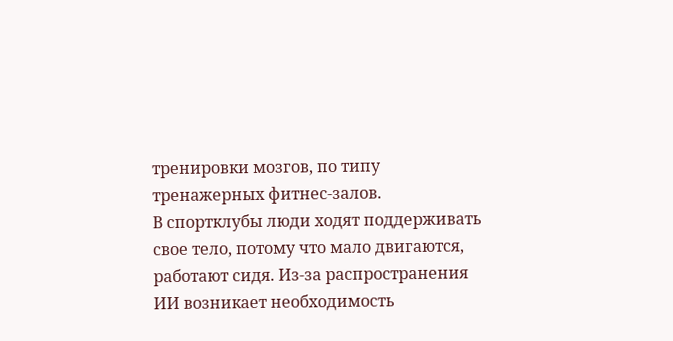тренировки мозгов, по типу тренажерных фитнес-залов.
В спортклубы люди ходят поддерживать свое тело, потому что мало двигаются, работают сидя. Из-за распространения ИИ возникает необходимость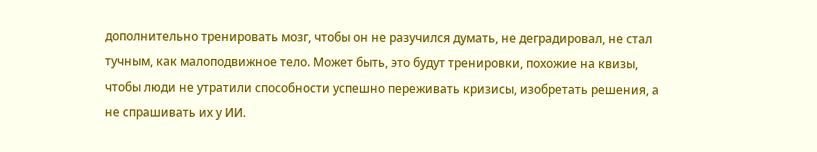дополнительно тренировать мозг, чтобы он не разучился думать, не деградировал, не стал тучным, как малоподвижное тело. Может быть, это будут тренировки, похожие на квизы, чтобы люди не утратили способности успешно переживать кризисы, изобретать решения, а не спрашивать их у ИИ.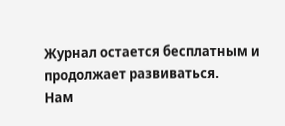Журнал остается бесплатным и продолжает развиваться.
Нам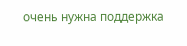очень нужна поддержка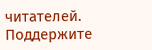читателей.
Поддержите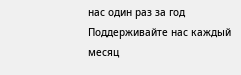нас один раз за год
Поддерживайте нас каждый месяц